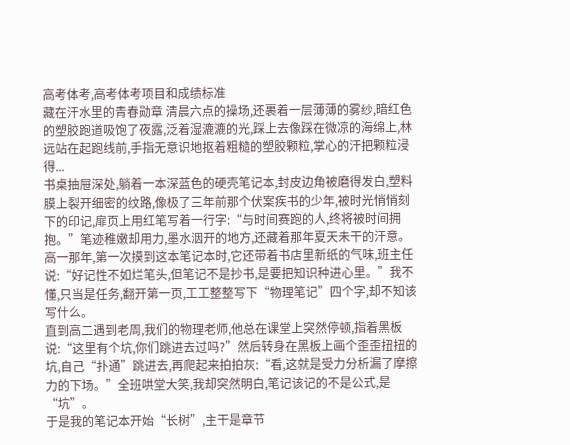高考体考,高考体考项目和成绩标准
藏在汗水里的青春勋章 清晨六点的操场,还裹着一层薄薄的雾纱,暗红色的塑胶跑道吸饱了夜露,泛着湿漉漉的光,踩上去像踩在微凉的海绵上,林远站在起跑线前,手指无意识地抠着粗糙的塑胶颗粒,掌心的汗把颗粒浸得...
书桌抽屉深处,躺着一本深蓝色的硬壳笔记本,封皮边角被磨得发白,塑料膜上裂开细密的纹路,像极了三年前那个伏案疾书的少年,被时光悄悄刻下的印记,扉页上用红笔写着一行字:“与时间赛跑的人,终将被时间拥抱。”笔迹稚嫩却用力,墨水洇开的地方,还藏着那年夏天未干的汗意。
高一那年,第一次摸到这本笔记本时,它还带着书店里新纸的气味,班主任说:“好记性不如烂笔头,但笔记不是抄书,是要把知识种进心里。”我不懂,只当是任务,翻开第一页,工工整整写下“物理笔记”四个字,却不知该写什么。
直到高二遇到老周,我们的物理老师,他总在课堂上突然停顿,指着黑板说:“这里有个坑,你们跳进去过吗?”然后转身在黑板上画个歪歪扭扭的坑,自己“扑通”跳进去,再爬起来拍拍灰:“看,这就是受力分析漏了摩擦力的下场。”全班哄堂大笑,我却突然明白,笔记该记的不是公式,是“坑”。
于是我的笔记本开始“长树”,主干是章节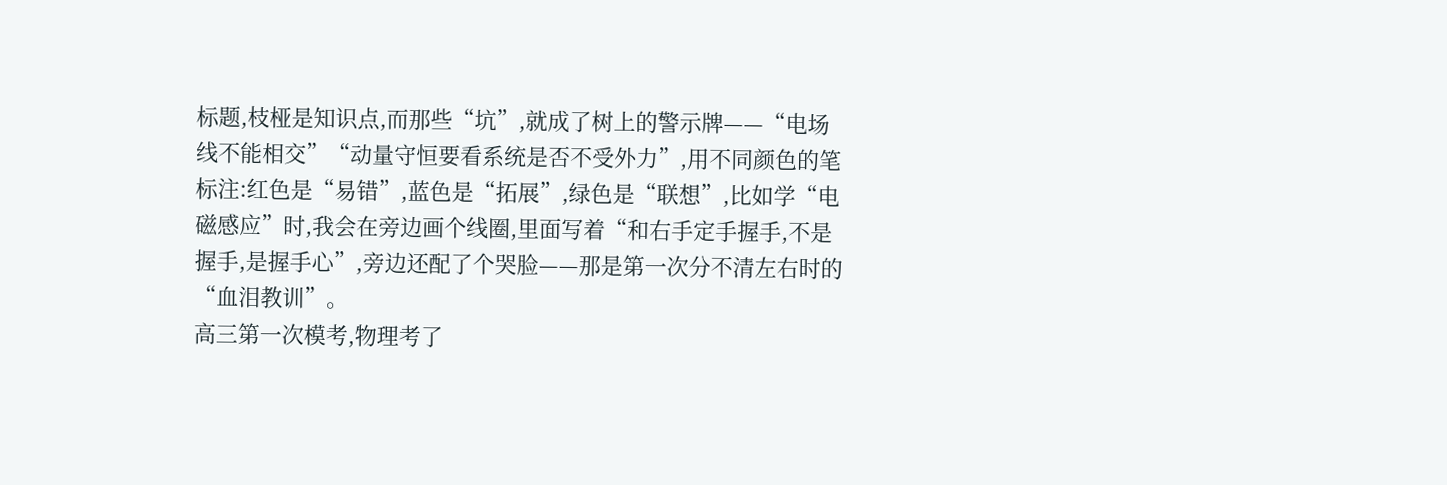标题,枝桠是知识点,而那些“坑”,就成了树上的警示牌——“电场线不能相交”“动量守恒要看系统是否不受外力”,用不同颜色的笔标注:红色是“易错”,蓝色是“拓展”,绿色是“联想”,比如学“电磁感应”时,我会在旁边画个线圈,里面写着“和右手定手握手,不是握手,是握手心”,旁边还配了个哭脸——那是第一次分不清左右时的“血泪教训”。
高三第一次模考,物理考了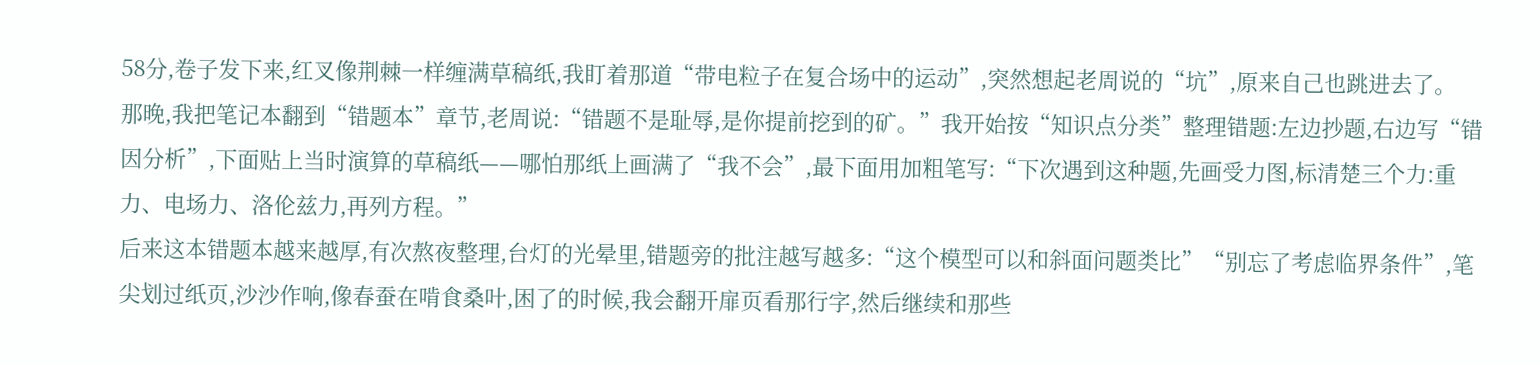58分,卷子发下来,红叉像荆棘一样缠满草稿纸,我盯着那道“带电粒子在复合场中的运动”,突然想起老周说的“坑”,原来自己也跳进去了。
那晚,我把笔记本翻到“错题本”章节,老周说:“错题不是耻辱,是你提前挖到的矿。”我开始按“知识点分类”整理错题:左边抄题,右边写“错因分析”,下面贴上当时演算的草稿纸——哪怕那纸上画满了“我不会”,最下面用加粗笔写:“下次遇到这种题,先画受力图,标清楚三个力:重力、电场力、洛伦兹力,再列方程。”
后来这本错题本越来越厚,有次熬夜整理,台灯的光晕里,错题旁的批注越写越多:“这个模型可以和斜面问题类比”“别忘了考虑临界条件”,笔尖划过纸页,沙沙作响,像春蚕在啃食桑叶,困了的时候,我会翻开扉页看那行字,然后继续和那些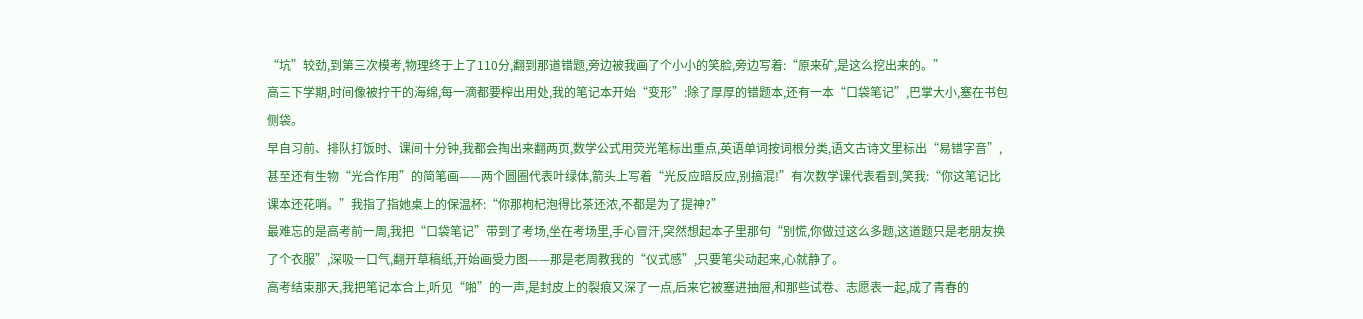“坑”较劲,到第三次模考,物理终于上了110分,翻到那道错题,旁边被我画了个小小的笑脸,旁边写着:“原来矿,是这么挖出来的。”
高三下学期,时间像被拧干的海绵,每一滴都要榨出用处,我的笔记本开始“变形”:除了厚厚的错题本,还有一本“口袋笔记”,巴掌大小,塞在书包侧袋。
早自习前、排队打饭时、课间十分钟,我都会掏出来翻两页,数学公式用荧光笔标出重点,英语单词按词根分类,语文古诗文里标出“易错字音”,甚至还有生物“光合作用”的简笔画——两个圆圈代表叶绿体,箭头上写着“光反应暗反应,别搞混!”有次数学课代表看到,笑我:“你这笔记比课本还花哨。”我指了指她桌上的保温杯:“你那枸杞泡得比茶还浓,不都是为了提神?”
最难忘的是高考前一周,我把“口袋笔记”带到了考场,坐在考场里,手心冒汗,突然想起本子里那句“别慌,你做过这么多题,这道题只是老朋友换了个衣服”,深吸一口气,翻开草稿纸,开始画受力图——那是老周教我的“仪式感”,只要笔尖动起来,心就静了。
高考结束那天,我把笔记本合上,听见“啪”的一声,是封皮上的裂痕又深了一点,后来它被塞进抽屉,和那些试卷、志愿表一起,成了青春的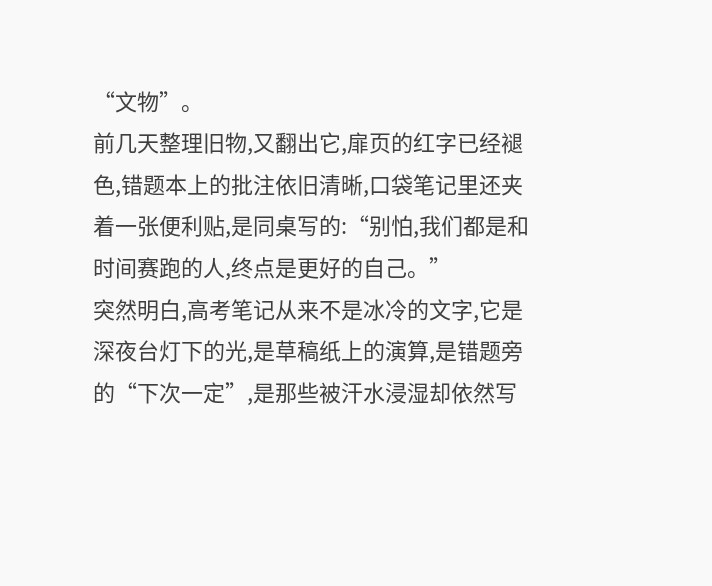“文物”。
前几天整理旧物,又翻出它,扉页的红字已经褪色,错题本上的批注依旧清晰,口袋笔记里还夹着一张便利贴,是同桌写的:“别怕,我们都是和时间赛跑的人,终点是更好的自己。”
突然明白,高考笔记从来不是冰冷的文字,它是深夜台灯下的光,是草稿纸上的演算,是错题旁的“下次一定”,是那些被汗水浸湿却依然写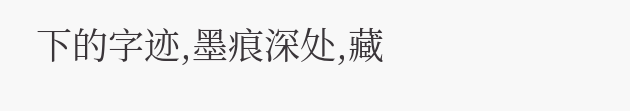下的字迹,墨痕深处,藏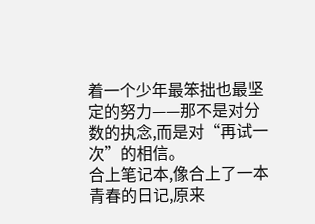着一个少年最笨拙也最坚定的努力——那不是对分数的执念,而是对“再试一次”的相信。
合上笔记本,像合上了一本青春的日记,原来